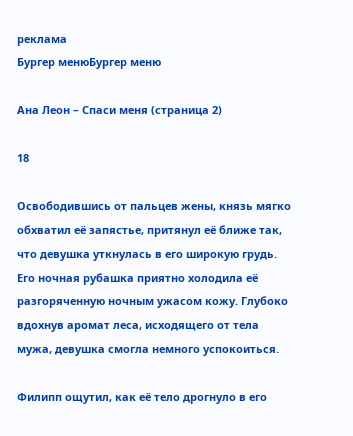реклама
Бургер менюБургер меню

Ана Леон – Спаси меня (страница 2)

18

Освободившись от пальцев жены, князь мягко обхватил её запястье, притянул её ближе так, что девушка уткнулась в его широкую грудь. Его ночная рубашка приятно холодила её разгоряченную ночным ужасом кожу. Глубоко вдохнув аромат леса, исходящего от тела мужа, девушка смогла немного успокоиться.

Филипп ощутил, как её тело дрогнуло в его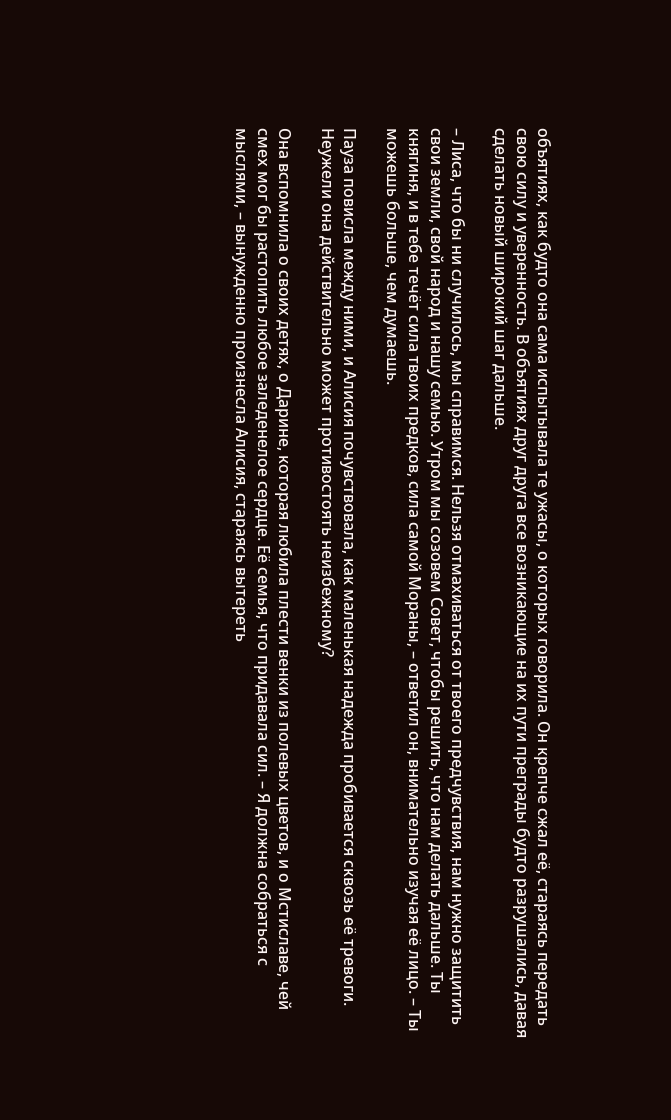объятиях, как будто она сама испытывала те ужасы, о которых говорила. Он крепче сжал её, стараясь передать свою силу и уверенность. В объятиях друг друга все возникающие на их пути преграды будто разрушались, давая сделать новый широкий шаг дальше.

– Лиса, что бы ни случилось, мы справимся. Нельзя отмахиваться от твоего предчувствия, нам нужно защитить свои земли, свой народ и нашу семью. Утром мы созовем Совет, чтобы решить, что нам делать дальше. Ты княгиня, и в тебе течёт сила твоих предков, сила самой Мораны, – ответил он, внимательно изучая её лицо. – Ты можешь больше, чем думаешь.

Пауза повисла между ними, и Алисия почувствовала, как маленькая надежда пробивается сквозь её тревоги. Неужели она действительно может противостоять неизбежному?

Она вспомнила о своих детях, о Дарине, которая любила плести венки из полевых цветов, и о Мстиславе, чей смех мог бы растопить любое заледенелое сердце. Её семья, что придавала сил. – Я должна собраться с мыслями, – вынужденно произнесла Алисия, стараясь вытереть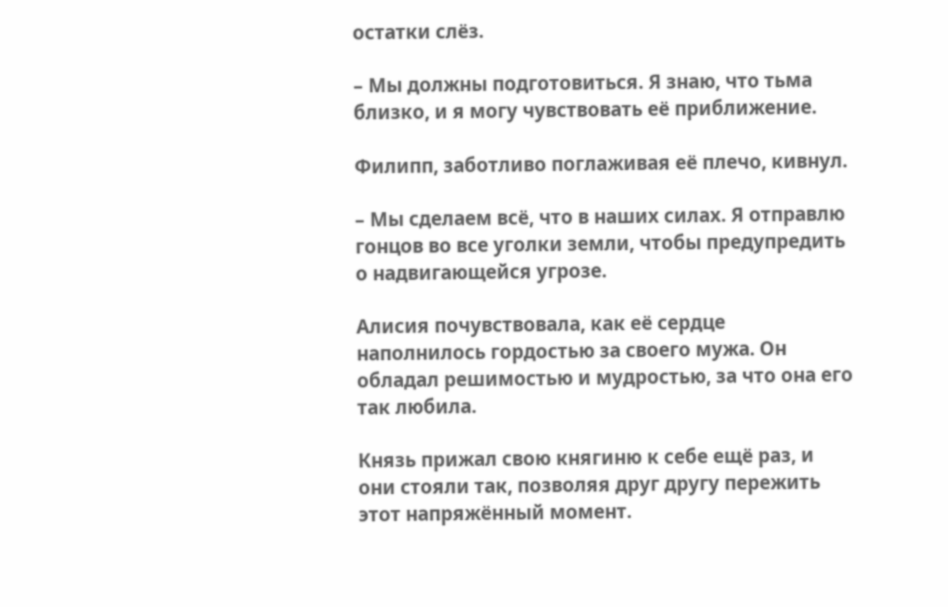остатки слёз.

– Мы должны подготовиться. Я знаю, что тьма близко, и я могу чувствовать её приближение.

Филипп, заботливо поглаживая её плечо, кивнул.

– Мы сделаем всё, что в наших силах. Я отправлю гонцов во все уголки земли, чтобы предупредить о надвигающейся угрозе.

Алисия почувствовала, как её сердце наполнилось гордостью за своего мужа. Он обладал решимостью и мудростью, за что она его так любила.

Князь прижал свою княгиню к себе ещё раз, и они стояли так, позволяя друг другу пережить этот напряжённый момент.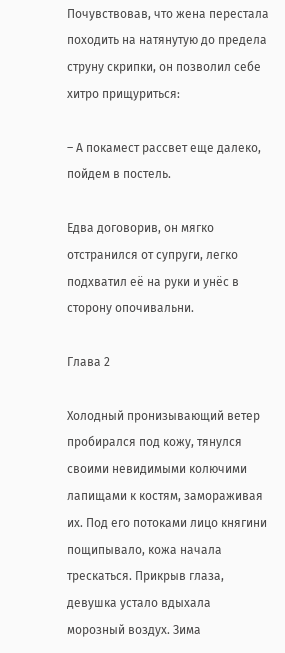Почувствовав, что жена перестала походить на натянутую до предела струну скрипки, он позволил себе хитро прищуриться:

– А покамест рассвет еще далеко, пойдем в постель.

Едва договорив, он мягко отстранился от супруги, легко подхватил её на руки и унёс в сторону опочивальни.

Глава 2

Холодный пронизывающий ветер пробирался под кожу, тянулся своими невидимыми колючими лапищами к костям, замораживая их. Под его потоками лицо княгини пощипывало, кожа начала трескаться. Прикрыв глаза, девушка устало вдыхала морозный воздух. Зима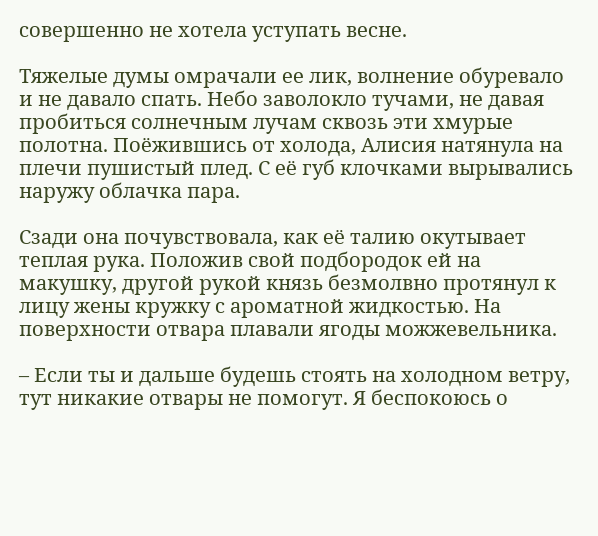совершенно не хотела уступать весне.

Тяжелые думы омрачали ее лик, волнение обуревало и не давало спать. Небо заволокло тучами, не давая пробиться солнечным лучам сквозь эти хмурые полотна. Поёжившись от холода, Алисия натянула на плечи пушистый плед. С её губ клочками вырывались наружу облачка пара.

Сзади она почувствовала, как её талию окутывает теплая рука. Положив свой подбородок ей на макушку, другой рукой князь безмолвно протянул к лицу жены кружку с ароматной жидкостью. На поверхности отвара плавали ягоды можжевельника.

– Если ты и дальше будешь стоять на холодном ветру, тут никакие отвары не помогут. Я беспокоюсь о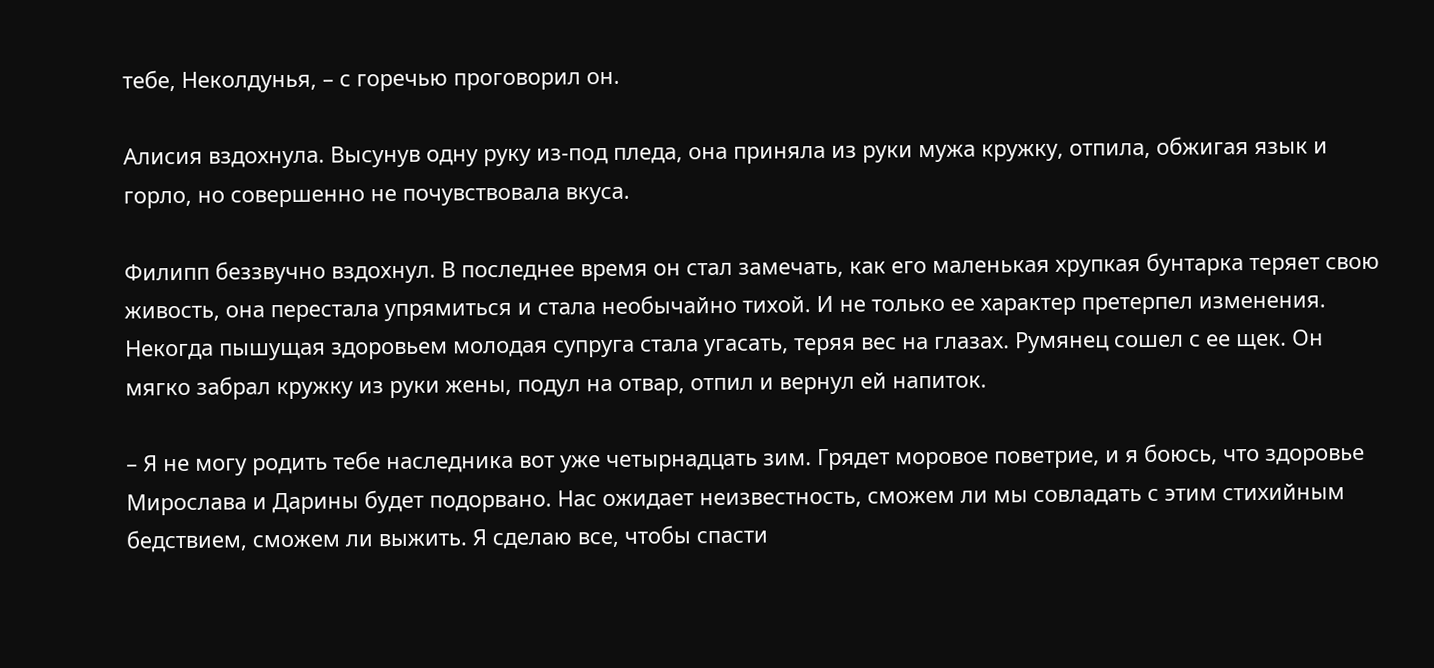тебе, Неколдунья, – с горечью проговорил он.

Алисия вздохнула. Высунув одну руку из-под пледа, она приняла из руки мужа кружку, отпила, обжигая язык и горло, но совершенно не почувствовала вкуса.

Филипп беззвучно вздохнул. В последнее время он стал замечать, как его маленькая хрупкая бунтарка теряет свою живость, она перестала упрямиться и стала необычайно тихой. И не только ее характер претерпел изменения. Некогда пышущая здоровьем молодая супруга стала угасать, теряя вес на глазах. Румянец сошел с ее щек. Он мягко забрал кружку из руки жены, подул на отвар, отпил и вернул ей напиток.

– Я не могу родить тебе наследника вот уже четырнадцать зим. Грядет моровое поветрие, и я боюсь, что здоровье Мирослава и Дарины будет подорвано. Нас ожидает неизвестность, сможем ли мы совладать с этим стихийным бедствием, сможем ли выжить. Я сделаю все, чтобы спасти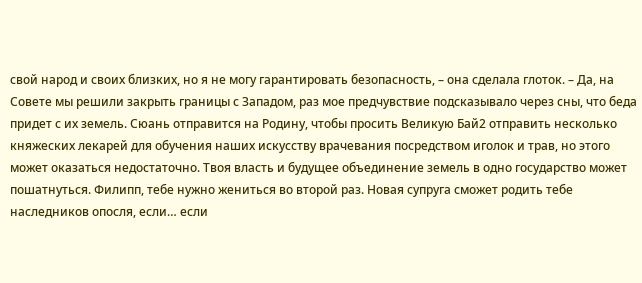свой народ и своих близких, но я не могу гарантировать безопасность, – она сделала глоток. – Да, на Совете мы решили закрыть границы с Западом, раз мое предчувствие подсказывало через сны, что беда придет с их земель. Сюань отправится на Родину, чтобы просить Великую Бай2 отправить несколько княжеских лекарей для обучения наших искусству врачевания посредством иголок и трав, но этого может оказаться недостаточно. Твоя власть и будущее объединение земель в одно государство может пошатнуться. Филипп, тебе нужно жениться во второй раз. Новая супруга сможет родить тебе наследников опосля, если… если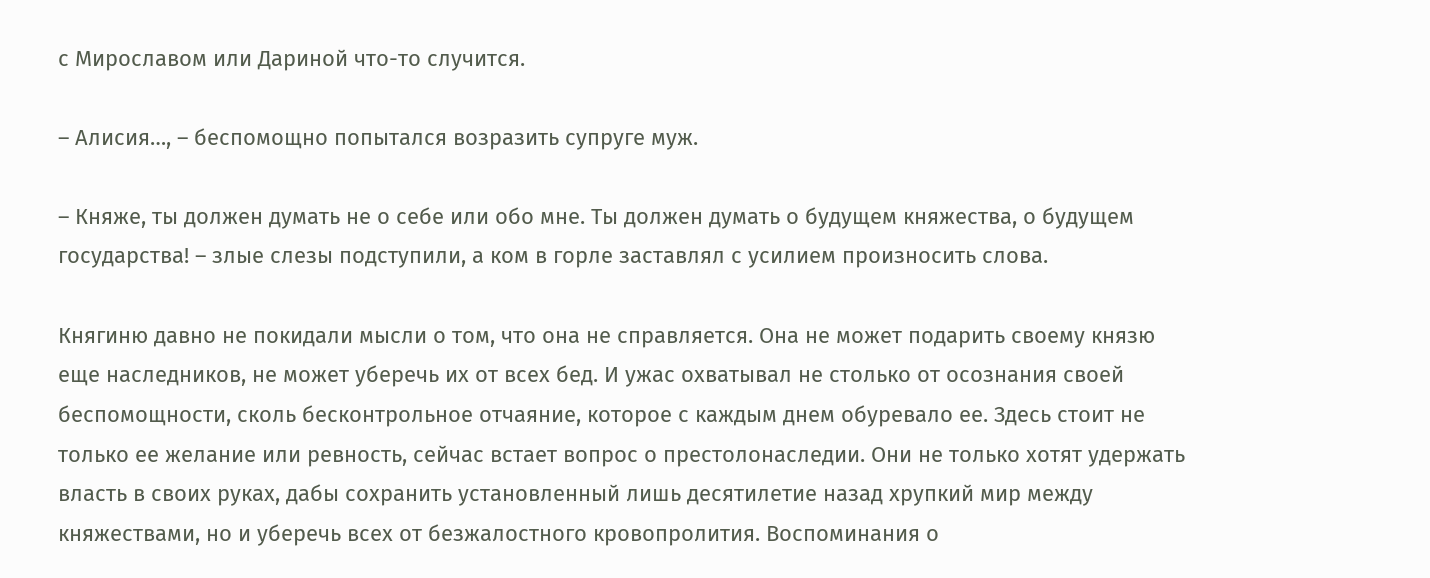с Мирославом или Дариной что-то случится.

– Алисия…, – беспомощно попытался возразить супруге муж.

– Княже, ты должен думать не о себе или обо мне. Ты должен думать о будущем княжества, о будущем государства! – злые слезы подступили, а ком в горле заставлял с усилием произносить слова.

Княгиню давно не покидали мысли о том, что она не справляется. Она не может подарить своему князю еще наследников, не может уберечь их от всех бед. И ужас охватывал не столько от осознания своей беспомощности, сколь бесконтрольное отчаяние, которое с каждым днем обуревало ее. Здесь стоит не только ее желание или ревность, сейчас встает вопрос о престолонаследии. Они не только хотят удержать власть в своих руках, дабы сохранить установленный лишь десятилетие назад хрупкий мир между княжествами, но и уберечь всех от безжалостного кровопролития. Воспоминания о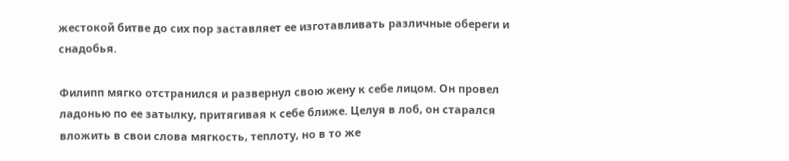жестокой битве до сих пор заставляет ее изготавливать различные обереги и снадобья.

Филипп мягко отстранился и развернул свою жену к себе лицом. Он провел ладонью по ее затылку, притягивая к себе ближе. Целуя в лоб, он старался вложить в свои слова мягкость, теплоту, но в то же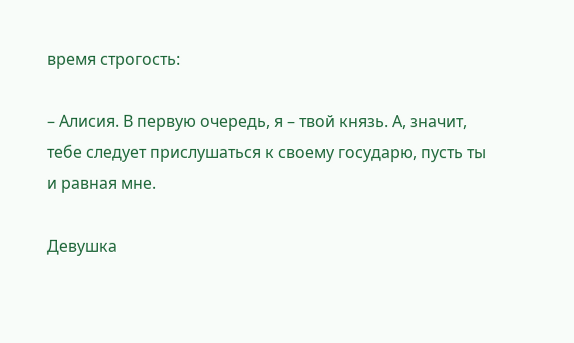время строгость:

– Алисия. В первую очередь, я – твой князь. А, значит, тебе следует прислушаться к своему государю, пусть ты и равная мне.

Девушка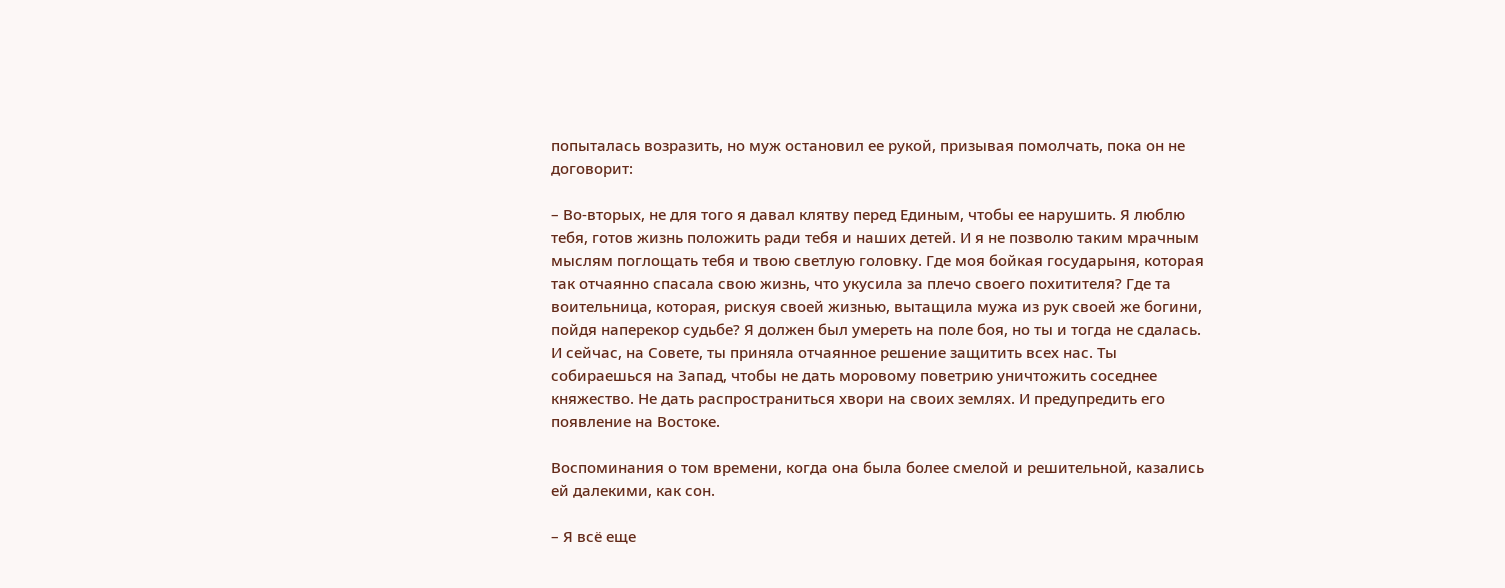попыталась возразить, но муж остановил ее рукой, призывая помолчать, пока он не договорит:

– Во-вторых, не для того я давал клятву перед Единым, чтобы ее нарушить. Я люблю тебя, готов жизнь положить ради тебя и наших детей. И я не позволю таким мрачным мыслям поглощать тебя и твою светлую головку. Где моя бойкая государыня, которая так отчаянно спасала свою жизнь, что укусила за плечо своего похитителя? Где та воительница, которая, рискуя своей жизнью, вытащила мужа из рук своей же богини, пойдя наперекор судьбе? Я должен был умереть на поле боя, но ты и тогда не сдалась. И сейчас, на Совете, ты приняла отчаянное решение защитить всех нас. Ты собираешься на Запад, чтобы не дать моровому поветрию уничтожить соседнее княжество. Не дать распространиться хвори на своих землях. И предупредить его появление на Востоке.

Воспоминания о том времени, когда она была более смелой и решительной, казались ей далекими, как сон.

– Я всё еще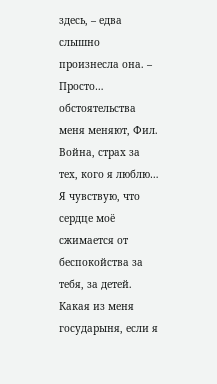здесь, – едва слышно произнесла она. – Просто… обстоятельства меня меняют, Фил. Война, страх за тех, кого я люблю… Я чувствую, что сердце моё сжимается от беспокойства за тебя, за детей. Какая из меня государыня, если я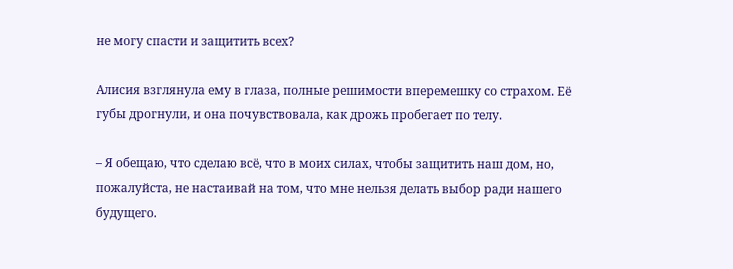не могу спасти и защитить всех?

Алисия взглянула ему в глаза, полные решимости вперемешку со страхом. Её губы дрогнули, и она почувствовала, как дрожь пробегает по телу.

– Я обещаю, что сделаю всё, что в моих силах, чтобы защитить наш дом, но, пожалуйста, не настаивай на том, что мне нельзя делать выбор ради нашего будущего.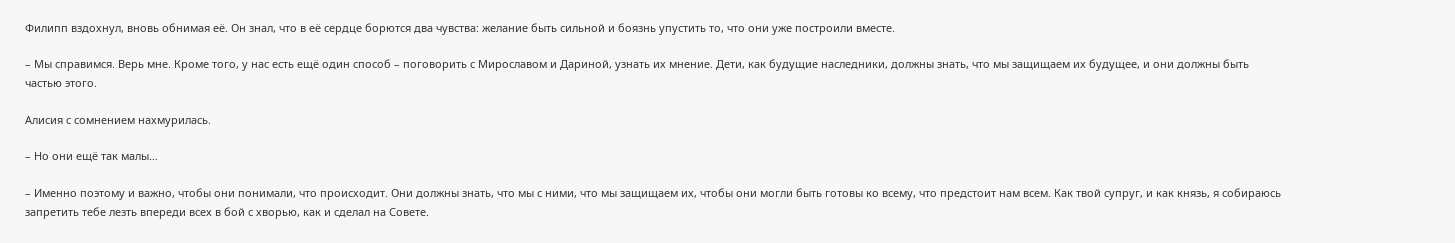Филипп вздохнул, вновь обнимая её. Он знал, что в её сердце борются два чувства: желание быть сильной и боязнь упустить то, что они уже построили вместе.

– Мы справимся. Верь мне. Кроме того, у нас есть ещё один способ – поговорить с Мирославом и Дариной, узнать их мнение. Дети, как будущие наследники, должны знать, что мы защищаем их будущее, и они должны быть частью этого.

Алисия с сомнением нахмурилась.

– Но они ещё так малы…

– Именно поэтому и важно, чтобы они понимали, что происходит. Они должны знать, что мы с ними, что мы защищаем их, чтобы они могли быть готовы ко всему, что предстоит нам всем. Как твой супруг, и как князь, я собираюсь запретить тебе лезть впереди всех в бой с хворью, как и сделал на Совете.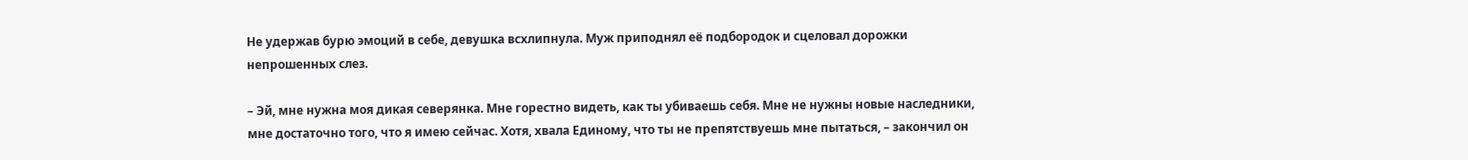Не удержав бурю эмоций в себе, девушка всхлипнула. Муж приподнял её подбородок и сцеловал дорожки непрошенных слез.

– Эй, мне нужна моя дикая северянка. Мне горестно видеть, как ты убиваешь себя. Мне не нужны новые наследники, мне достаточно того, что я имею сейчас. Хотя, хвала Единому, что ты не препятствуешь мне пытаться, – закончил он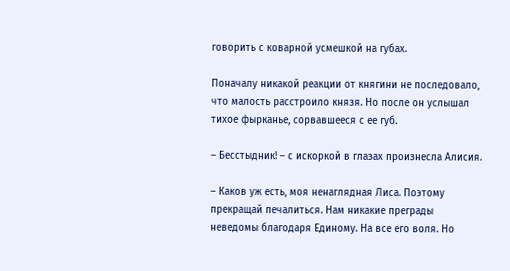говорить с коварной усмешкой на губах.

Поначалу никакой реакции от княгини не последовало, что малость расстроило князя. Но после он услышал тихое фырканье, сорвавшееся с ее губ.

– Бесстыдник! – с искоркой в глазах произнесла Алисия.

– Каков уж есть, моя ненаглядная Лиса. Поэтому прекращай печалиться. Нам никакие преграды неведомы благодаря Единому. На все его воля. Но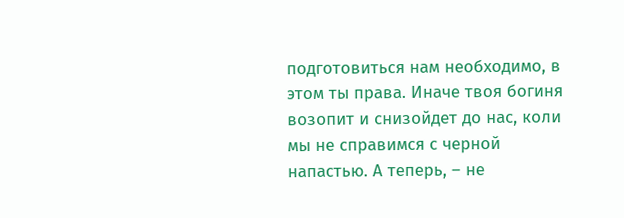подготовиться нам необходимо, в этом ты права. Иначе твоя богиня возопит и снизойдет до нас, коли мы не справимся с черной напастью. А теперь, – не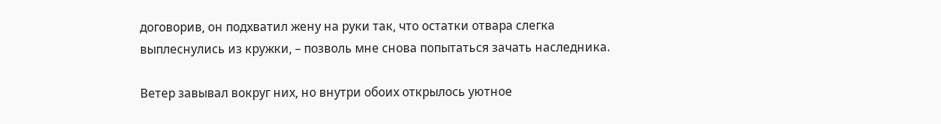договорив, он подхватил жену на руки так, что остатки отвара слегка выплеснулись из кружки, – позволь мне снова попытаться зачать наследника.

Ветер завывал вокруг них, но внутри обоих открылось уютное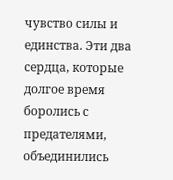чувство силы и единства. Эти два сердца, которые долгое время боролись с предателями, объединились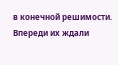в конечной решимости. Впереди их ждали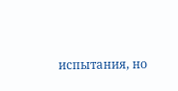испытания, но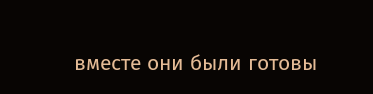вместе они были готовы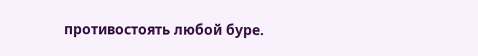противостоять любой буре.